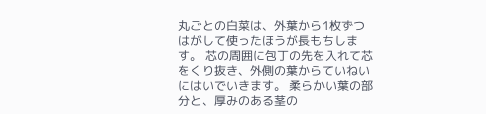丸ごとの白菜は、外葉から1枚ずつはがして使ったほうが長もちします。 芯の周囲に包丁の先を入れて芯をくり抜き、外側の葉からていねいにはいでいきます。 柔らかい葉の部分と、厚みのある茎の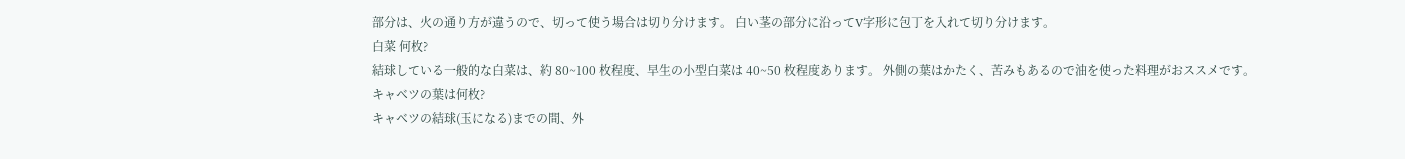部分は、火の通り方が違うので、切って使う場合は切り分けます。 白い茎の部分に沿ってV字形に包丁を入れて切り分けます。
白菜 何枚?
結球している一般的な白菜は、約 80~100 枚程度、早生の小型白菜は 40~50 枚程度あります。 外側の葉はかたく、苦みもあるので油を使った料理がおススメです。
キャベツの葉は何枚?
キャベツの結球(玉になる)までの間、外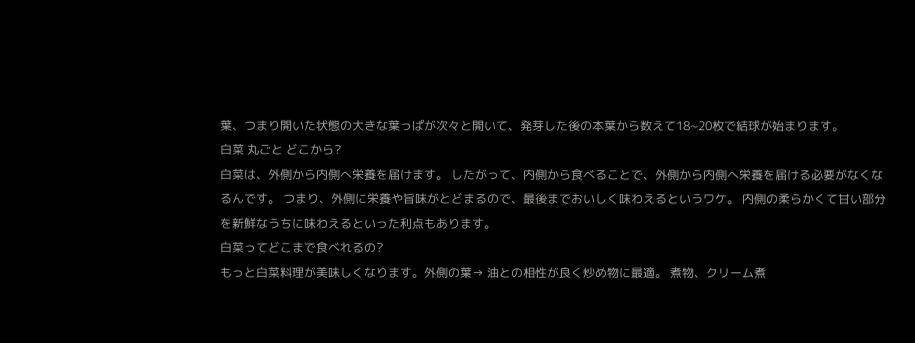葉、つまり開いた状態の大きな葉っぱが次々と開いて、発芽した後の本葉から数えて18~20枚で結球が始まります。
白菜 丸ごと どこから?
白菜は、外側から内側へ栄養を届けます。 したがって、内側から食べることで、外側から内側へ栄養を届ける必要がなくなるんです。 つまり、外側に栄養や旨味がとどまるので、最後までおいしく味わえるというワケ。 内側の柔らかくて甘い部分を新鮮なうちに味わえるといった利点もあります。
白菜ってどこまで食べれるの?
もっと白菜料理が美味しくなります。外側の葉→ 油との相性が良く炒め物に最適。 煮物、クリーム煮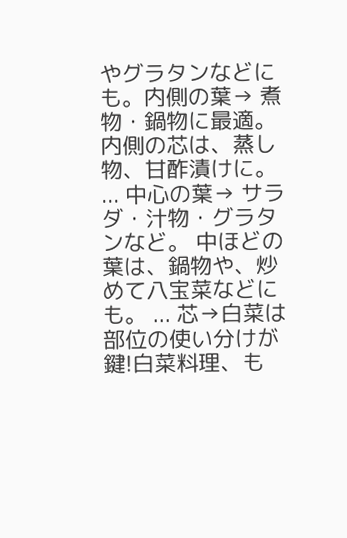やグラタンなどにも。内側の葉→ 煮物・鍋物に最適。 内側の芯は、蒸し物、甘酢漬けに。 ... 中心の葉→ サラダ・汁物・グラタンなど。 中ほどの葉は、鍋物や、炒めて八宝菜などにも。 ... 芯→白菜は部位の使い分けが鍵!白菜料理、も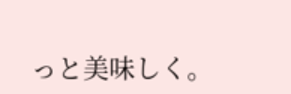っと美味しく。